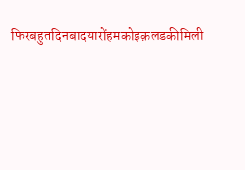फिरबहुतदिनबादयारोंहमकोइक़लडकीमिली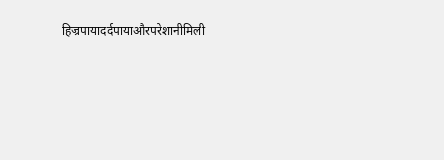हिज्रपायादर्दपायाऔरपरेशानीमिली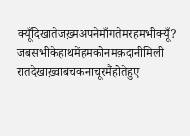क्यूँदिखातेजख़्मअपनेमाँगतेमरहमभीक्यूँ?
जबसभीकेहाथमेंहमकोनमक़दानीमिली
रातदेखाख़्वाबचकनाचूरमैंहोतेहुए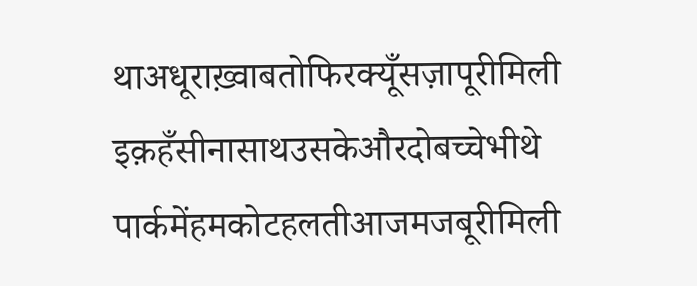थाअधूराख़्वाबतोफिरक्यूँसज़ापूरीमिली
इक़हँसीनासाथउसकेऔरदोबच्चेभीथे
पार्कमेंहमकोटहलतीआजमजबूरीमिली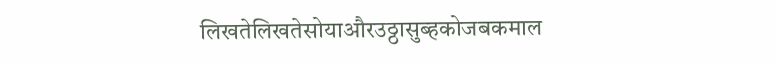लिखतेलिखतेसोयाऔरउठ्ठासुब्हकोजबकमाल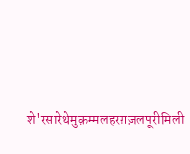शे'रसारेथेमुक़म्मलहरग़ज़लपूरीमिली